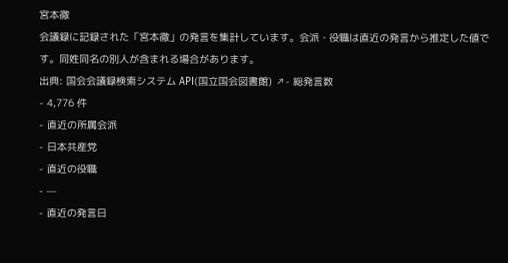宮本徹
会議録に記録された「宮本徹」の発言を集計しています。会派・役職は直近の発言から推定した値です。同姓同名の別人が含まれる場合があります。
出典: 国会会議録検索システム API(国立国会図書館) ↗- 総発言数
- 4,776 件
- 直近の所属会派
- 日本共産党
- 直近の役職
- —
- 直近の発言日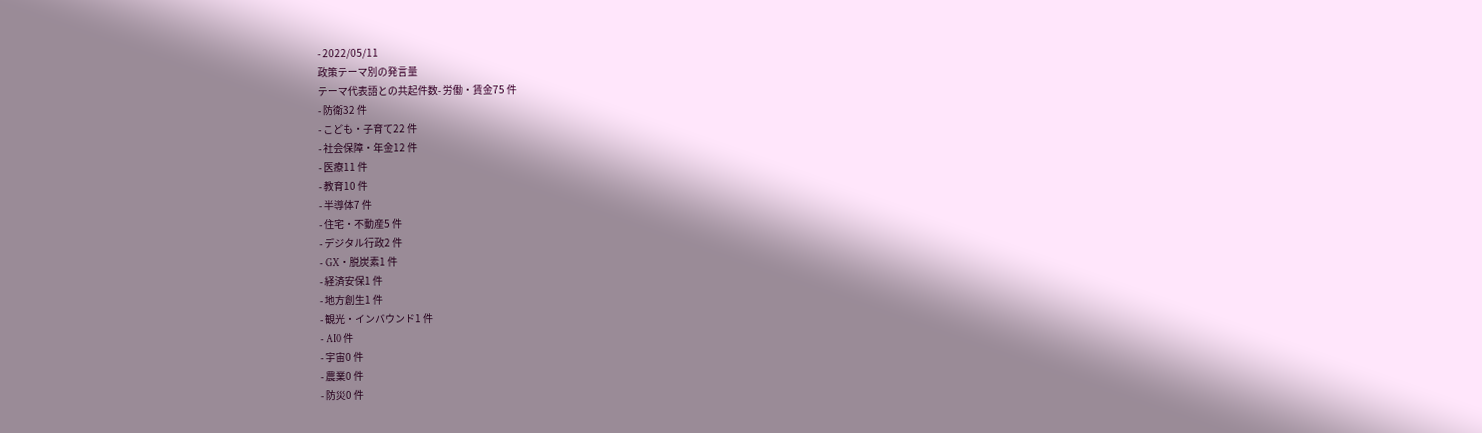- 2022/05/11
政策テーマ別の発言量
テーマ代表語との共起件数- 労働・賃金75 件
- 防衛32 件
- こども・子育て22 件
- 社会保障・年金12 件
- 医療11 件
- 教育10 件
- 半導体7 件
- 住宅・不動産5 件
- デジタル行政2 件
- GX・脱炭素1 件
- 経済安保1 件
- 地方創生1 件
- 観光・インバウンド1 件
- AI0 件
- 宇宙0 件
- 農業0 件
- 防災0 件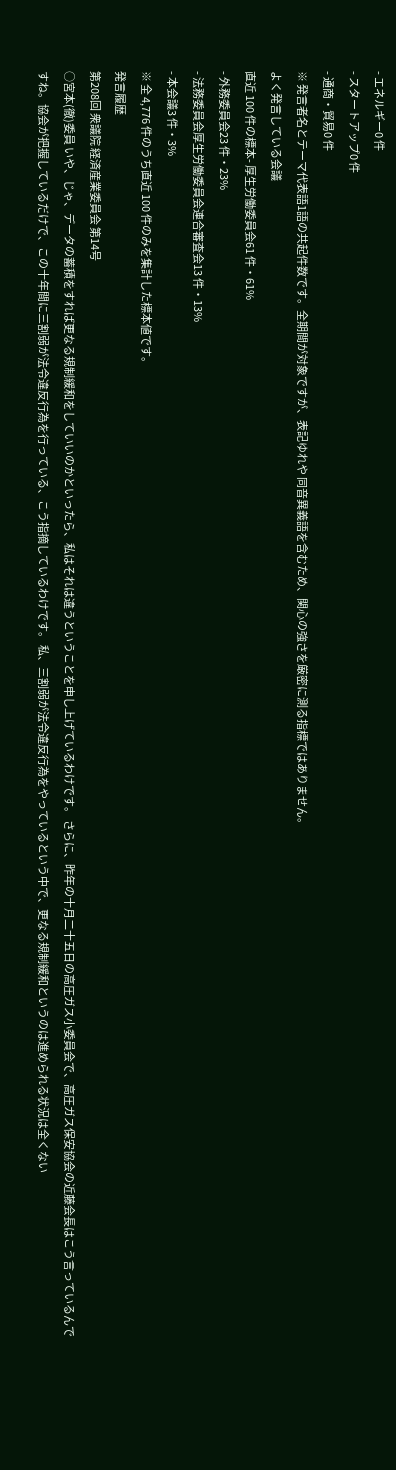- エネルギー0 件
- スタートアップ0 件
- 通商・貿易0 件
※ 発言者名とテーマ代表語1語の共起件数です。全期間が対象ですが、表記ゆれや 同音異義語を含むため、関心の強さを厳密に測る指標ではありません。
よく発言している会議
直近 100 件の標本- 厚生労働委員会61 件・61%
- 外務委員会23 件・23%
- 法務委員会厚生労働委員会連合審査会13 件・13%
- 本会議3 件・3%
※ 全 4,776 件のうち直近 100 件のみを集計した標本値です。
発言履歴
第208回 衆議院 経済産業委員会 第14号
○宮本(徹)委員 いや、じゃ、データの蓄積をすれば更なる規制緩和をしていいのかといったら、私はそれは違うということを申し上げているわけです。 さらに、昨年の十月二十五日の高圧ガス小委員会で、高圧ガス保安協会の近藤会長はこう言っているんですね。協会が把握しているだけで、この十年間に三割弱が法令違反行為を行っている、こう指摘しているわけです。 私、三割弱が法令違反行為をやっているという中で、更なる規制緩和というのは進められる状況は全くない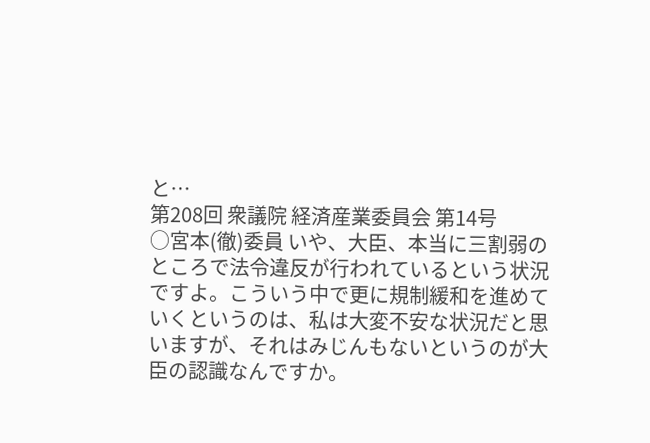と…
第208回 衆議院 経済産業委員会 第14号
○宮本(徹)委員 いや、大臣、本当に三割弱のところで法令違反が行われているという状況ですよ。こういう中で更に規制緩和を進めていくというのは、私は大変不安な状況だと思いますが、それはみじんもないというのが大臣の認識なんですか。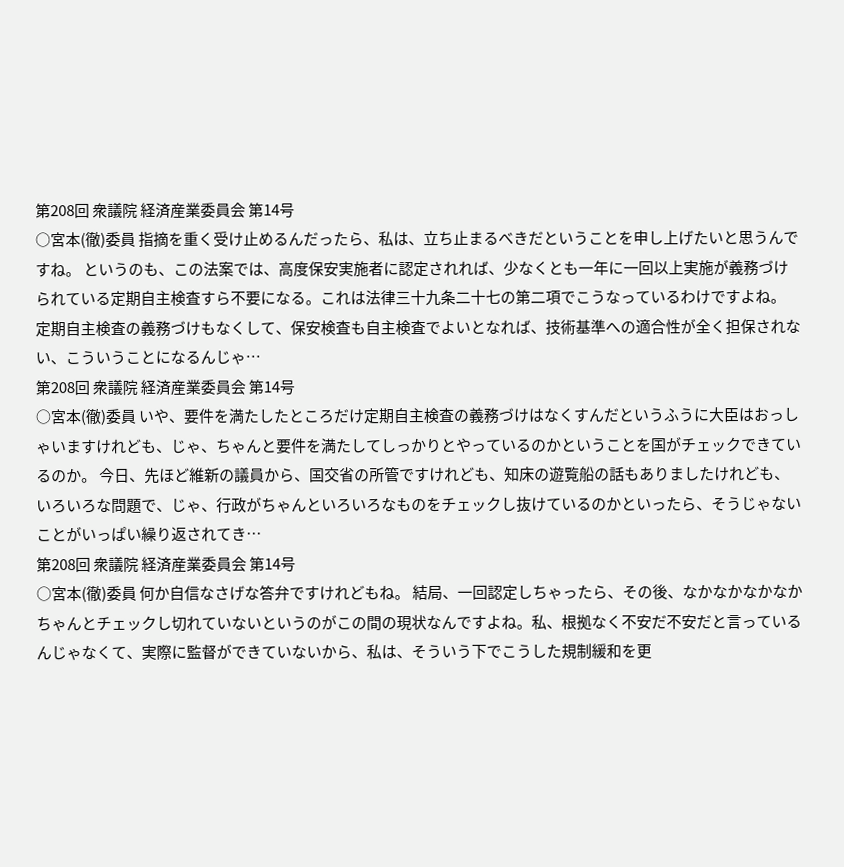第208回 衆議院 経済産業委員会 第14号
○宮本(徹)委員 指摘を重く受け止めるんだったら、私は、立ち止まるべきだということを申し上げたいと思うんですね。 というのも、この法案では、高度保安実施者に認定されれば、少なくとも一年に一回以上実施が義務づけられている定期自主検査すら不要になる。これは法律三十九条二十七の第二項でこうなっているわけですよね。 定期自主検査の義務づけもなくして、保安検査も自主検査でよいとなれば、技術基準への適合性が全く担保されない、こういうことになるんじゃ…
第208回 衆議院 経済産業委員会 第14号
○宮本(徹)委員 いや、要件を満たしたところだけ定期自主検査の義務づけはなくすんだというふうに大臣はおっしゃいますけれども、じゃ、ちゃんと要件を満たしてしっかりとやっているのかということを国がチェックできているのか。 今日、先ほど維新の議員から、国交省の所管ですけれども、知床の遊覧船の話もありましたけれども、いろいろな問題で、じゃ、行政がちゃんといろいろなものをチェックし抜けているのかといったら、そうじゃないことがいっぱい繰り返されてき…
第208回 衆議院 経済産業委員会 第14号
○宮本(徹)委員 何か自信なさげな答弁ですけれどもね。 結局、一回認定しちゃったら、その後、なかなかなかなかちゃんとチェックし切れていないというのがこの間の現状なんですよね。私、根拠なく不安だ不安だと言っているんじゃなくて、実際に監督ができていないから、私は、そういう下でこうした規制緩和を更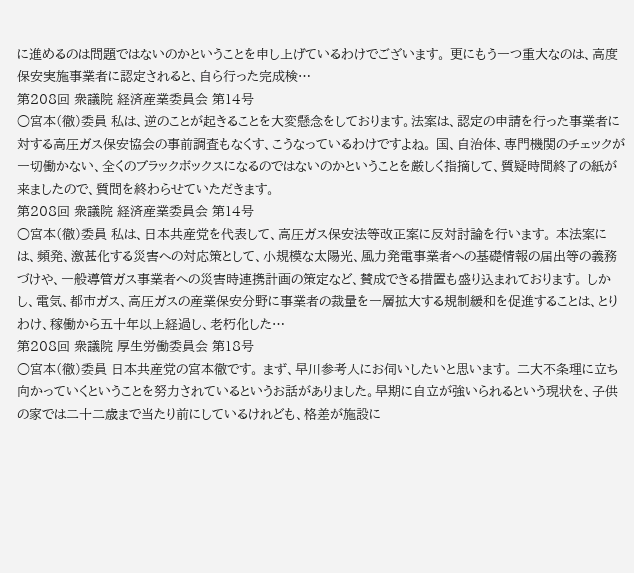に進めるのは問題ではないのかということを申し上げているわけでございます。 更にもう一つ重大なのは、高度保安実施事業者に認定されると、自ら行った完成検…
第208回 衆議院 経済産業委員会 第14号
○宮本(徹)委員 私は、逆のことが起きることを大変懸念をしております。法案は、認定の申請を行った事業者に対する高圧ガス保安協会の事前調査もなくす、こうなっているわけですよね。 国、自治体、専門機関のチェックが一切働かない、全くのブラックボックスになるのではないのかということを厳しく指摘して、質疑時間終了の紙が来ましたので、質問を終わらせていただきます。
第208回 衆議院 経済産業委員会 第14号
○宮本(徹)委員 私は、日本共産党を代表して、高圧ガス保安法等改正案に反対討論を行います。 本法案には、頻発、激甚化する災害への対応策として、小規模な太陽光、風力発電事業者への基礎情報の届出等の義務づけや、一般導管ガス事業者への災害時連携計画の策定など、賛成できる措置も盛り込まれております。 しかし、電気、都市ガス、高圧ガスの産業保安分野に事業者の裁量を一層拡大する規制緩和を促進することは、とりわけ、稼働から五十年以上経過し、老朽化した…
第208回 衆議院 厚生労働委員会 第18号
○宮本(徹)委員 日本共産党の宮本徹です。 まず、早川参考人にお伺いしたいと思います。 二大不条理に立ち向かっていくということを努力されているというお話がありました。早期に自立が強いられるという現状を、子供の家では二十二歳まで当たり前にしているけれども、格差が施設に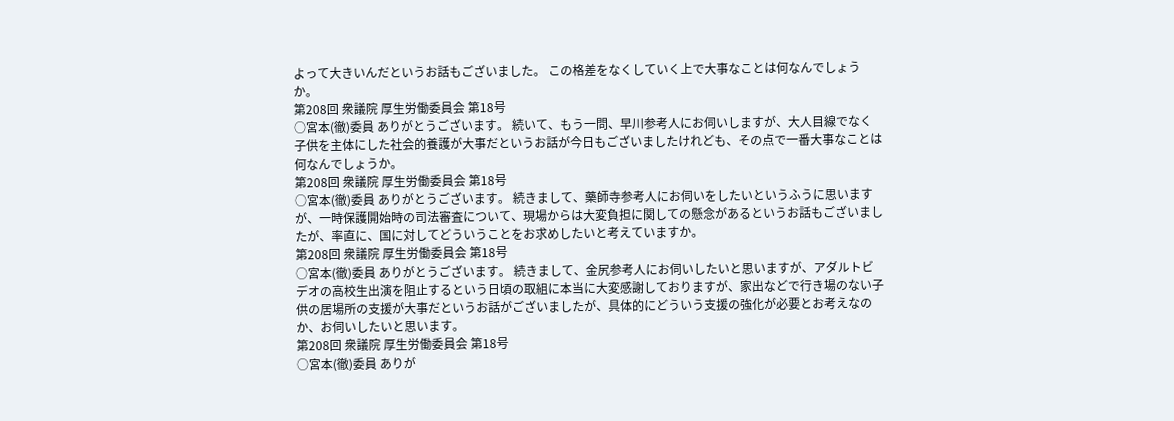よって大きいんだというお話もございました。 この格差をなくしていく上で大事なことは何なんでしょうか。
第208回 衆議院 厚生労働委員会 第18号
○宮本(徹)委員 ありがとうございます。 続いて、もう一問、早川参考人にお伺いしますが、大人目線でなく子供を主体にした社会的養護が大事だというお話が今日もございましたけれども、その点で一番大事なことは何なんでしょうか。
第208回 衆議院 厚生労働委員会 第18号
○宮本(徹)委員 ありがとうございます。 続きまして、藥師寺参考人にお伺いをしたいというふうに思いますが、一時保護開始時の司法審査について、現場からは大変負担に関しての懸念があるというお話もございましたが、率直に、国に対してどういうことをお求めしたいと考えていますか。
第208回 衆議院 厚生労働委員会 第18号
○宮本(徹)委員 ありがとうございます。 続きまして、金尻参考人にお伺いしたいと思いますが、アダルトビデオの高校生出演を阻止するという日頃の取組に本当に大変感謝しておりますが、家出などで行き場のない子供の居場所の支援が大事だというお話がございましたが、具体的にどういう支援の強化が必要とお考えなのか、お伺いしたいと思います。
第208回 衆議院 厚生労働委員会 第18号
○宮本(徹)委員 ありが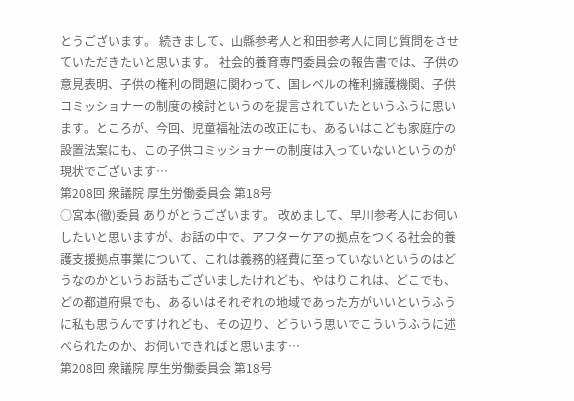とうございます。 続きまして、山縣参考人と和田参考人に同じ質問をさせていただきたいと思います。 社会的養育専門委員会の報告書では、子供の意見表明、子供の権利の問題に関わって、国レベルの権利擁護機関、子供コミッショナーの制度の検討というのを提言されていたというふうに思います。ところが、今回、児童福祉法の改正にも、あるいはこども家庭庁の設置法案にも、この子供コミッショナーの制度は入っていないというのが現状でございます…
第208回 衆議院 厚生労働委員会 第18号
○宮本(徹)委員 ありがとうございます。 改めまして、早川参考人にお伺いしたいと思いますが、お話の中で、アフターケアの拠点をつくる社会的養護支援拠点事業について、これは義務的経費に至っていないというのはどうなのかというお話もございましたけれども、やはりこれは、どこでも、どの都道府県でも、あるいはそれぞれの地域であった方がいいというふうに私も思うんですけれども、その辺り、どういう思いでこういうふうに述べられたのか、お伺いできればと思います…
第208回 衆議院 厚生労働委員会 第18号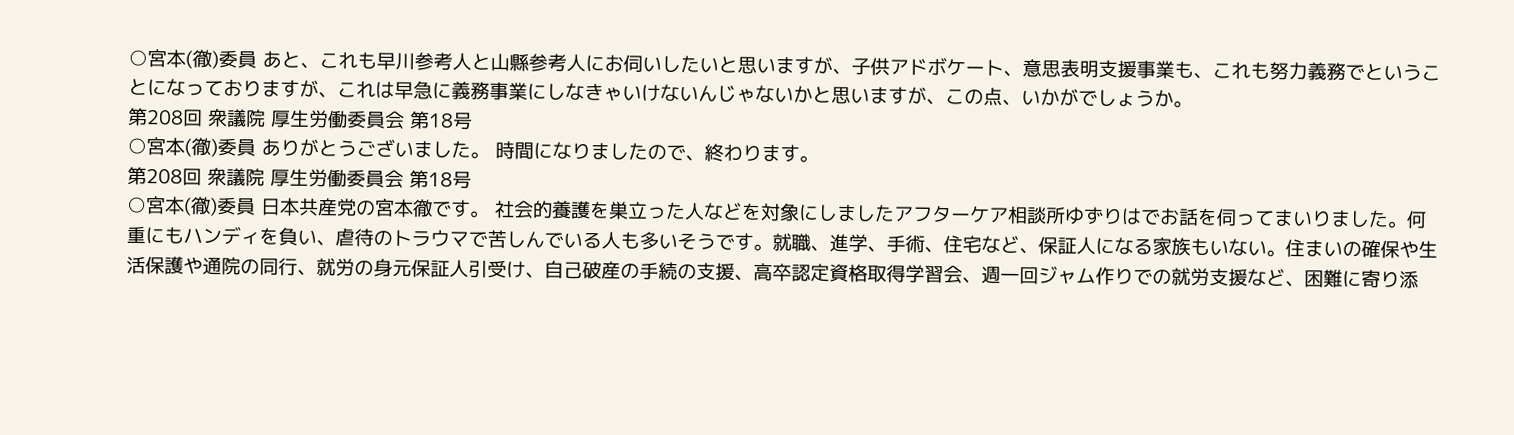○宮本(徹)委員 あと、これも早川参考人と山縣参考人にお伺いしたいと思いますが、子供アドボケート、意思表明支援事業も、これも努力義務でということになっておりますが、これは早急に義務事業にしなきゃいけないんじゃないかと思いますが、この点、いかがでしょうか。
第208回 衆議院 厚生労働委員会 第18号
○宮本(徹)委員 ありがとうございました。 時間になりましたので、終わります。
第208回 衆議院 厚生労働委員会 第18号
○宮本(徹)委員 日本共産党の宮本徹です。 社会的養護を巣立った人などを対象にしましたアフターケア相談所ゆずりはでお話を伺ってまいりました。何重にもハンディを負い、虐待のトラウマで苦しんでいる人も多いそうです。就職、進学、手術、住宅など、保証人になる家族もいない。住まいの確保や生活保護や通院の同行、就労の身元保証人引受け、自己破産の手続の支援、高卒認定資格取得学習会、週一回ジャム作りでの就労支援など、困難に寄り添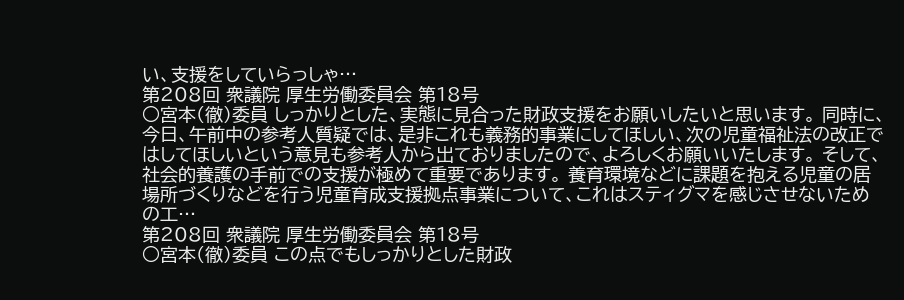い、支援をしていらっしゃ…
第208回 衆議院 厚生労働委員会 第18号
○宮本(徹)委員 しっかりとした、実態に見合った財政支援をお願いしたいと思います。 同時に、今日、午前中の参考人質疑では、是非これも義務的事業にしてほしい、次の児童福祉法の改正ではしてほしいという意見も参考人から出ておりましたので、よろしくお願いいたします。 そして、社会的養護の手前での支援が極めて重要であります。 養育環境などに課題を抱える児童の居場所づくりなどを行う児童育成支援拠点事業について、これはスティグマを感じさせないための工…
第208回 衆議院 厚生労働委員会 第18号
○宮本(徹)委員 この点でもしっかりとした財政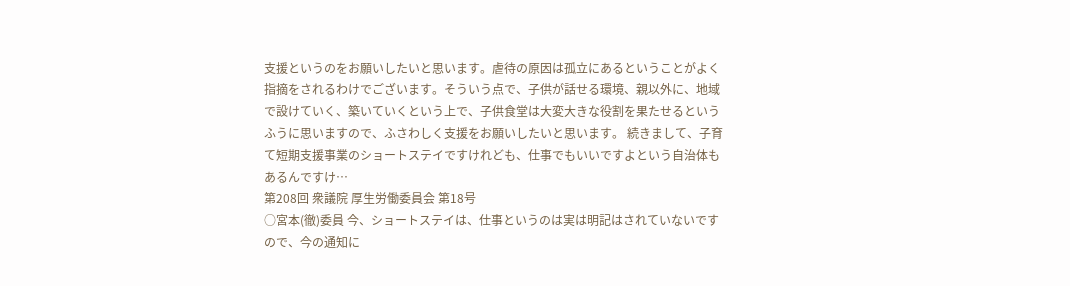支援というのをお願いしたいと思います。虐待の原因は孤立にあるということがよく指摘をされるわけでございます。そういう点で、子供が話せる環境、親以外に、地域で設けていく、築いていくという上で、子供食堂は大変大きな役割を果たせるというふうに思いますので、ふさわしく支援をお願いしたいと思います。 続きまして、子育て短期支援事業のショートステイですけれども、仕事でもいいですよという自治体もあるんですけ…
第208回 衆議院 厚生労働委員会 第18号
○宮本(徹)委員 今、ショートステイは、仕事というのは実は明記はされていないですので、今の通知に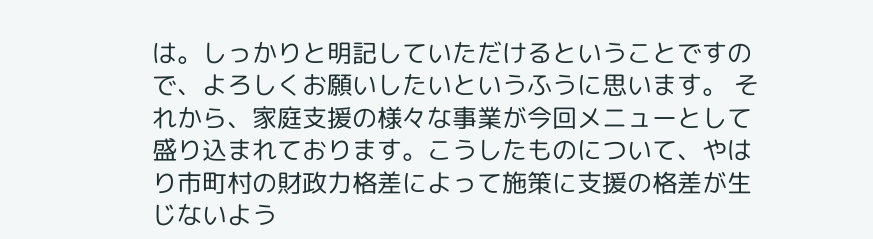は。しっかりと明記していただけるということですので、よろしくお願いしたいというふうに思います。 それから、家庭支援の様々な事業が今回メニューとして盛り込まれております。こうしたものについて、やはり市町村の財政力格差によって施策に支援の格差が生じないよう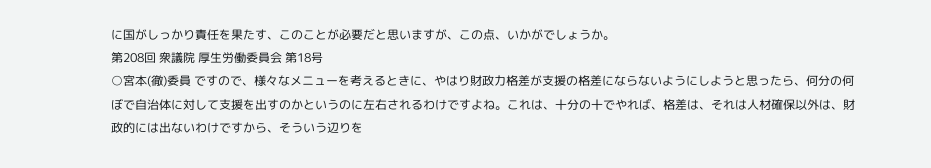に国がしっかり責任を果たす、このことが必要だと思いますが、この点、いかがでしょうか。
第208回 衆議院 厚生労働委員会 第18号
○宮本(徹)委員 ですので、様々なメニューを考えるときに、やはり財政力格差が支援の格差にならないようにしようと思ったら、何分の何ぼで自治体に対して支援を出すのかというのに左右されるわけですよね。これは、十分の十でやれば、格差は、それは人材確保以外は、財政的には出ないわけですから、そういう辺りを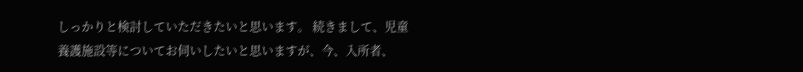しっかりと検討していただきたいと思います。 続きまして、児童養護施設等についてお伺いしたいと思いますが、今、入所者、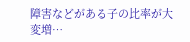障害などがある子の比率が大変増…